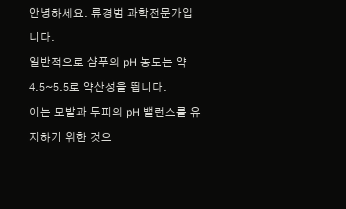안녕하세요. 류경범 과학전문가입니다.
일반적으로 샴푸의 pH 농도는 약 4.5~5.5로 약산성을 띕니다.
이는 모발과 두피의 pH 밸런스를 유지하기 위한 것으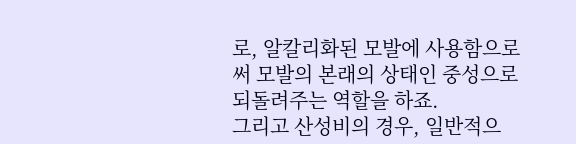로, 알칼리화된 모발에 사용함으로써 모발의 본래의 상태인 중성으로 되돌려주는 역할을 하죠.
그리고 산성비의 경우, 일반적으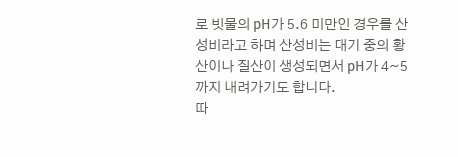로 빗물의 pH가 5.6 미만인 경우를 산성비라고 하며 산성비는 대기 중의 황산이나 질산이 생성되면서 pH가 4~5까지 내려가기도 합니다.
따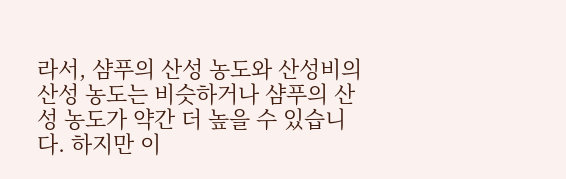라서, 샴푸의 산성 농도와 산성비의 산성 농도는 비슷하거나 샴푸의 산성 농도가 약간 더 높을 수 있습니다. 하지만 이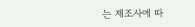는 제조사에 따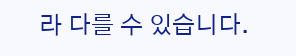라 다를 수 있습니다.